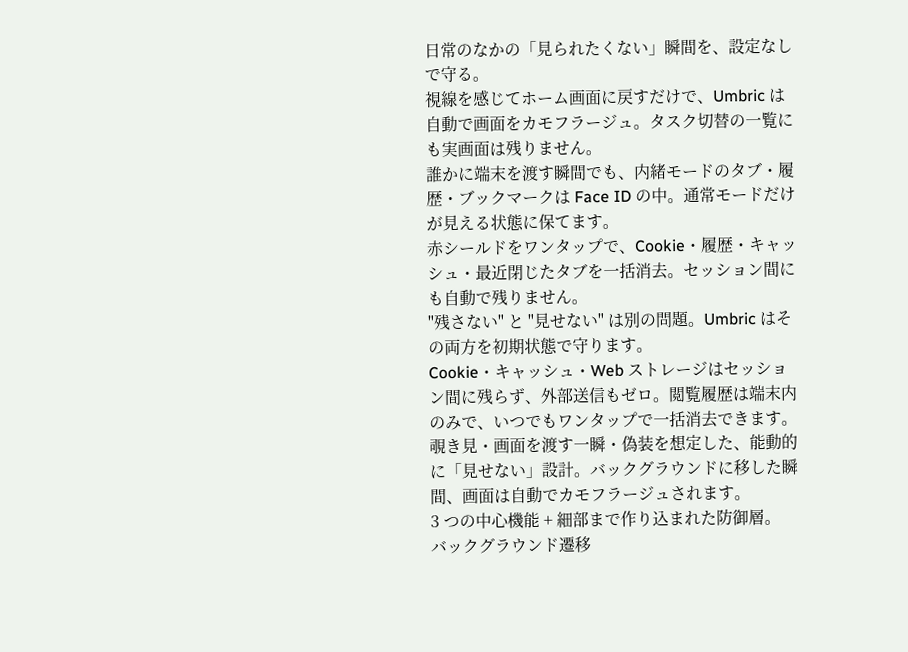日常のなかの「見られたくない」瞬間を、設定なしで守る。
視線を感じてホーム画面に戻すだけで、Umbric は自動で画面をカモフラージュ。タスク切替の一覧にも実画面は残りません。
誰かに端末を渡す瞬間でも、内緒モードのタブ・履歴・ブックマークは Face ID の中。通常モードだけが見える状態に保てます。
赤シールドをワンタップで、Cookie・履歴・キャッシュ・最近閉じたタブを一括消去。セッション間にも自動で残りません。
"残さない" と "見せない" は別の問題。Umbric はその両方を初期状態で守ります。
Cookie・キャッシュ・Web ストレージはセッション間に残らず、外部送信もゼロ。閲覧履歴は端末内のみで、いつでもワンタップで一括消去できます。
覗き見・画面を渡す一瞬・偽装を想定した、能動的に「見せない」設計。バックグラウンドに移した瞬間、画面は自動でカモフラージュされます。
3 つの中心機能 + 細部まで作り込まれた防御層。
バックグラウンド遷移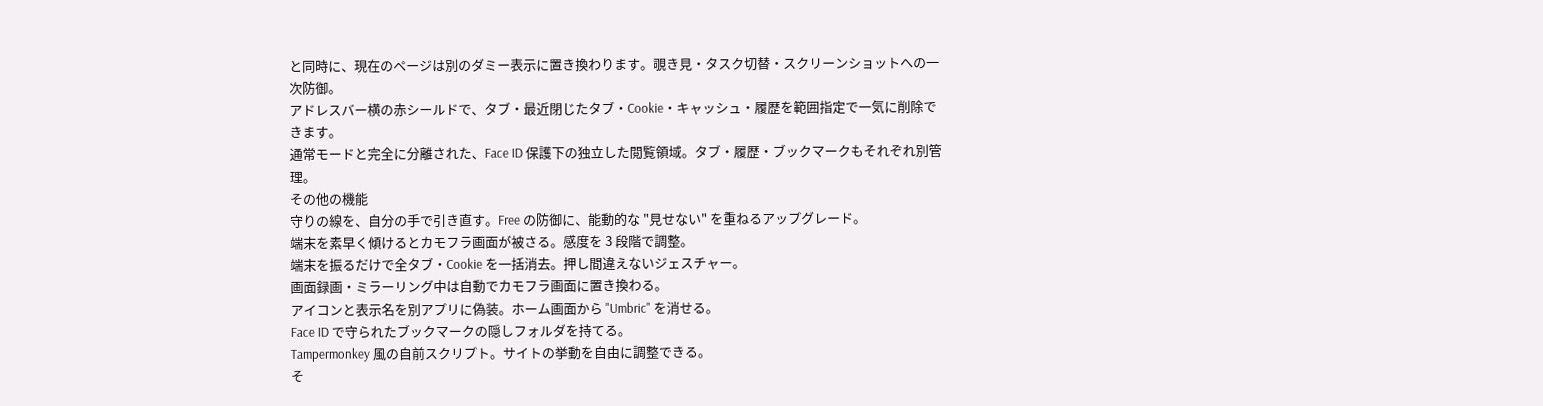と同時に、現在のページは別のダミー表示に置き換わります。覗き見・タスク切替・スクリーンショットへの一次防御。
アドレスバー横の赤シールドで、タブ・最近閉じたタブ・Cookie・キャッシュ・履歴を範囲指定で一気に削除できます。
通常モードと完全に分離された、Face ID 保護下の独立した閲覧領域。タブ・履歴・ブックマークもそれぞれ別管理。
その他の機能
守りの線を、自分の手で引き直す。Free の防御に、能動的な "見せない" を重ねるアップグレード。
端末を素早く傾けるとカモフラ画面が被さる。感度を 3 段階で調整。
端末を振るだけで全タブ・Cookie を一括消去。押し間違えないジェスチャー。
画面録画・ミラーリング中は自動でカモフラ画面に置き換わる。
アイコンと表示名を別アプリに偽装。ホーム画面から "Umbric" を消せる。
Face ID で守られたブックマークの隠しフォルダを持てる。
Tampermonkey 風の自前スクリプト。サイトの挙動を自由に調整できる。
そ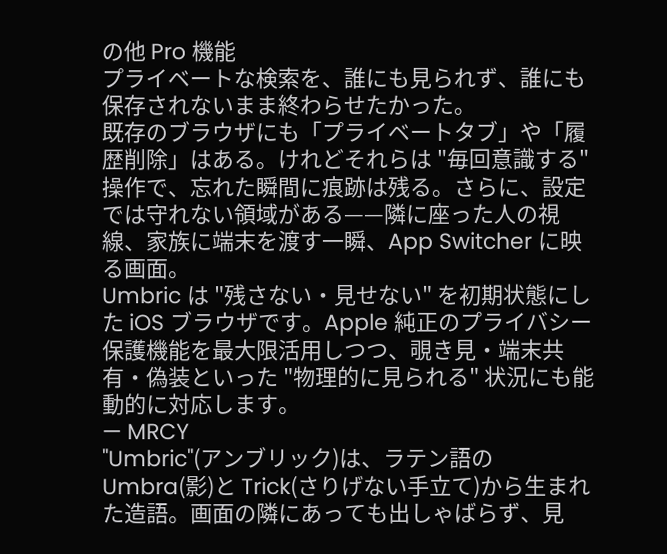の他 Pro 機能
プライベートな検索を、誰にも見られず、誰にも保存されないまま終わらせたかった。
既存のブラウザにも「プライベートタブ」や「履歴削除」はある。けれどそれらは "毎回意識する" 操作で、忘れた瞬間に痕跡は残る。さらに、設定では守れない領域がある——隣に座った人の視線、家族に端末を渡す一瞬、App Switcher に映る画面。
Umbric は "残さない・見せない" を初期状態にした iOS ブラウザです。Apple 純正のプライバシー保護機能を最大限活用しつつ、覗き見・端末共有・偽装といった "物理的に見られる" 状況にも能動的に対応します。
— MRCY
"Umbric"(アンブリック)は、ラテン語の Umbra(影)と Trick(さりげない手立て)から生まれた造語。画面の隣にあっても出しゃばらず、見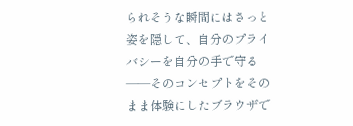られそうな瞬間にはさっと姿を隠して、自分のプライバシーを自分の手で守る——そのコンセプトをそのまま体験にしたブラウザで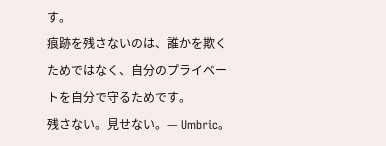す。
痕跡を残さないのは、誰かを欺くためではなく、自分のプライベートを自分で守るためです。
残さない。見せない。— Umbric。